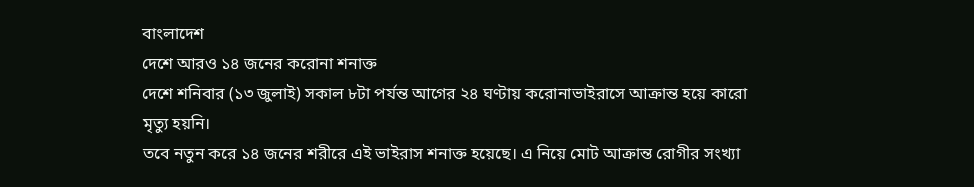বাংলাদেশ
দেশে আরও ১৪ জনের করোনা শনাক্ত
দেশে শনিবার (১৩ জুলাই) সকাল ৮টা পর্যন্ত আগের ২৪ ঘণ্টায় করোনাভাইরাসে আক্রান্ত হয়ে কারো মৃত্যু হয়নি।
তবে নতুন করে ১৪ জনের শরীরে এই ভাইরাস শনাক্ত হয়েছে। এ নিয়ে মোট আক্রান্ত রোগীর সংখ্যা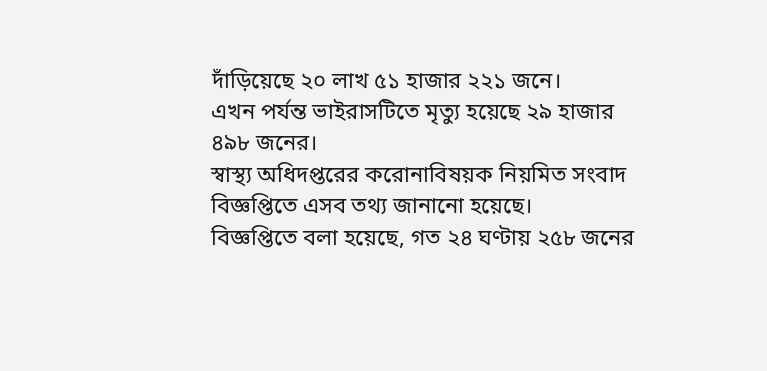দাঁড়িয়েছে ২০ লাখ ৫১ হাজার ২২১ জনে।
এখন পর্যন্ত ভাইরাসটিতে মৃত্যু হয়েছে ২৯ হাজার ৪৯৮ জনের।
স্বাস্থ্য অধিদপ্তরের করোনাবিষয়ক নিয়মিত সংবাদ বিজ্ঞপ্তিতে এসব তথ্য জানানো হয়েছে।
বিজ্ঞপ্তিতে বলা হয়েছে, গত ২৪ ঘণ্টায় ২৫৮ জনের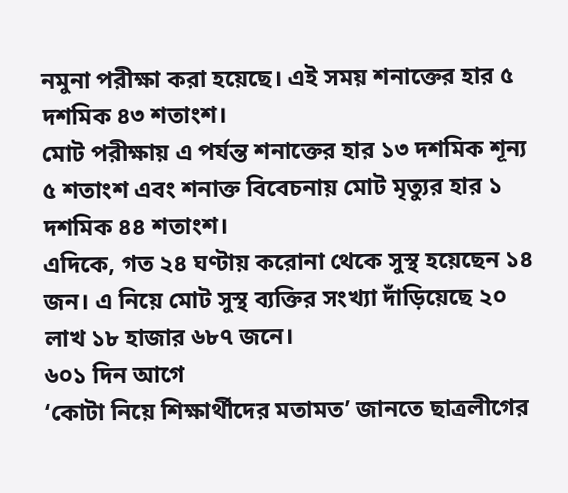নমুনা পরীক্ষা করা হয়েছে। এই সময় শনাক্তের হার ৫ দশমিক ৪৩ শতাংশ।
মোট পরীক্ষায় এ পর্যন্ত শনাক্তের হার ১৩ দশমিক শূন্য ৫ শতাংশ এবং শনাক্ত বিবেচনায় মোট মৃত্যুর হার ১ দশমিক ৪৪ শতাংশ।
এদিকে, গত ২৪ ঘণ্টায় করোনা থেকে সুস্থ হয়েছেন ১৪ জন। এ নিয়ে মোট সুস্থ ব্যক্তির সংখ্যা দাঁড়িয়েছে ২০ লাখ ১৮ হাজার ৬৮৭ জনে।
৬০১ দিন আগে
‘কোটা নিয়ে শিক্ষার্থীদের মতামত’ জানতে ছাত্রলীগের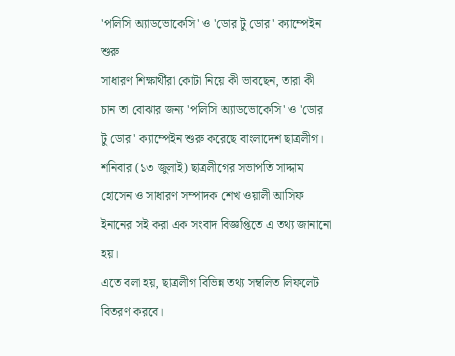'পলিসি অ্যাডভোকেসি' ও 'ডোর টু ডোর' ক্যাম্পেইন শুরু
সাধারণ শিক্ষার্থীরা কোটা নিয়ে কী ভাবছেন, তারা কী চান তা বোঝার জন্য 'পলিসি অ্যাডভোকেসি' ও 'ডোর টু ডোর' ক্যাম্পেইন শুরু করেছে বাংলাদেশ ছাত্রলীগ।
শনিবার (১৩ জুলাই) ছাত্রলীগের সভাপতি সাদ্দাম হোসেন ও সাধারণ সম্পাদক শেখ ওয়ালী আসিফ ইনানের সই করা এক সংবাদ বিজ্ঞপ্তিতে এ তথ্য জানানো হয়।
এতে বলা হয়, ছাত্রলীগ বিভিন্ন তথ্য সম্বলিত লিফলেট বিতরণ করবে।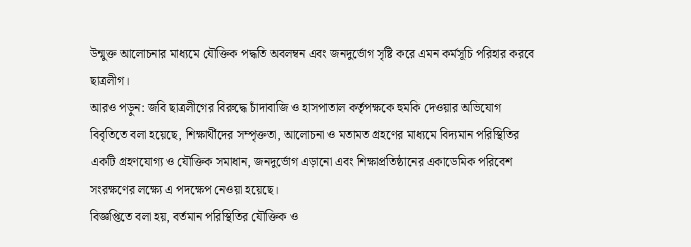উন্মুক্ত আলোচনার মাধ্যমে যৌক্তিক পদ্ধতি অবলম্বন এবং জনদুর্ভোগ সৃষ্টি করে এমন কর্মসূচি পরিহার করবে ছাত্রলীগ।
আরও পড়ুন: জবি ছাত্রলীগের বিরুদ্ধে চাঁদাবাজি ও হাসপাতাল কর্তৃপক্ষকে হুমকি দেওয়ার অভিযোগ
বিবৃতিতে বলা হয়েছে, শিক্ষার্থীদের সম্পৃক্ততা, আলোচনা ও মতামত গ্রহণের মাধ্যমে বিদ্যমান পরিস্থিতির একটি গ্রহণযোগ্য ও যৌক্তিক সমাধান, জনদুর্ভোগ এড়ানো এবং শিক্ষাপ্রতিষ্ঠানের একাডেমিক পরিবেশ সংরক্ষণের লক্ষ্যে এ পদক্ষেপ নেওয়া হয়েছে।
বিজ্ঞপ্তিতে বলা হয়, বর্তমান পরিস্থিতির যৌক্তিক ও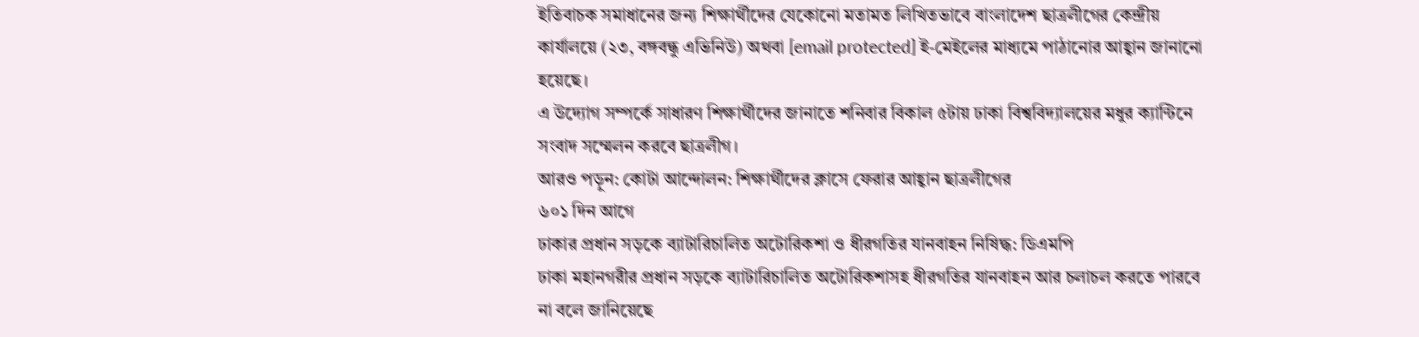ইতিবাচক সমাধানের জন্য শিক্ষার্থীদের যেকোনো মতামত লিখিতভাবে বাংলাদেশ ছাত্রলীগের কেন্দ্রীয় কার্যালয়ে (২৩, বঙ্গবন্ধু এভিনিউ) অথবা [email protected] ই-মেইলের মাধ্যমে পাঠানোর আহ্বান জানানো হয়েছে।
এ উদ্যোগ সম্পর্কে সাধারণ শিক্ষার্থীদের জানাতে শনিবার বিকাল ৫টায় ঢাকা বিশ্ববিদ্যালয়ের মধুর ক্যান্টিনে সংবাদ সম্মেলন করবে ছাত্রলীগ।
আরও পড়ুন: কোটা আন্দোলন: শিক্ষার্থীদের ক্লাসে ফেরার আহ্বান ছাত্রলীগের
৬০১ দিন আগে
ঢাকার প্রধান সড়কে ব্যাটারিচালিত অটোরিকশা ও ধীরগতির যানবাহন নিষিদ্ধ: ডিএমপি
ঢাকা মহানগরীর প্রধান সড়কে ব্যাটারিচালিত অটোরিকশাসহ ধীরগতির যানবাহন আর চলাচল করতে পারবে না বলে জানিয়েছে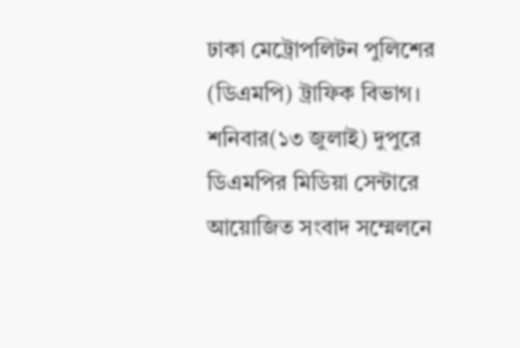ঢাকা মেট্রোপলিটন পুলিশের (ডিএমপি) ট্রাফিক বিভাগ।
শনিবার(১৩ জুলাই) দুপুরে ডিএমপির মিডিয়া সেন্টারে আয়োজিত সংবাদ সম্মেলনে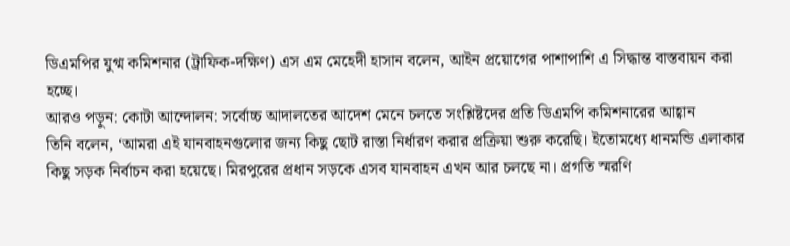ডিএমপির যুগ্ম কমিশনার (ট্রাফিক-দক্ষিণ) এস এম মেহেদী হাসান বলেন, আইন প্রয়োগের পাশাপাশি এ সিদ্ধান্ত বাস্তবায়ন করা হচ্ছে।
আরও পড়ুন: কোটা আন্দোলন: সর্বোচ্চ আদালতের আদেশ মেনে চলতে সংশ্লিষ্টদের প্রতি ডিএমপি কমিশনারের আহ্বান
তিনি বলেন, ‘আমরা এই যানবাহনগুলোর জন্য কিছু ছোট রাস্তা নির্ধারণ করার প্রক্রিয়া শুরু করেছি। ইতোমধ্যে ধানমন্ডি এলাকার কিছু সড়ক নির্বাচন করা হয়েছে। মিরপুরের প্রধান সড়কে এসব যানবাহন এখন আর চলছে না। প্রগতি স্মরণি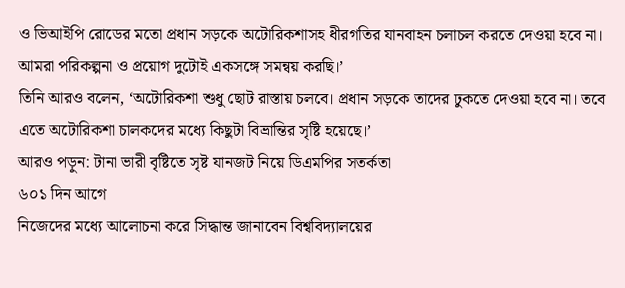ও ভিআইপি রোডের মতো প্রধান সড়কে অটোরিকশাসহ ধীরগতির যানবাহন চলাচল করতে দেওয়া হবে না। আমরা পরিকল্পনা ও প্রয়োগ দুটোই একসঙ্গে সমন্বয় করছি।’
তিনি আরও বলেন, ‘অটোরিকশা শুধু ছোট রাস্তায় চলবে। প্রধান সড়কে তাদের ঢুকতে দেওয়া হবে না। তবে এতে অটোরিকশা চালকদের মধ্যে কিছুটা বিভ্রান্তির সৃষ্টি হয়েছে।’
আরও পড়ুন: টানা ভারী বৃষ্টিতে সৃষ্ট যানজট নিয়ে ডিএমপির সতর্কতা
৬০১ দিন আগে
নিজেদের মধ্যে আলোচনা করে সিদ্ধান্ত জানাবেন বিশ্ববিদ্যালয়ের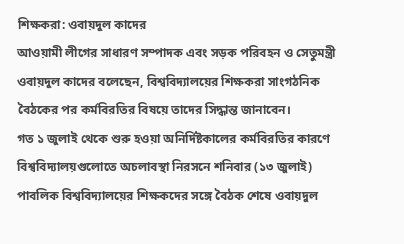শিক্ষকরা: ওবায়দুল কাদের
আওয়ামী লীগের সাধারণ সম্পাদক এবং সড়ক পরিবহন ও সেতুমন্ত্রী ওবায়দুল কাদের বলেছেন, বিশ্ববিদ্যালয়ের শিক্ষকরা সাংগঠনিক বৈঠকের পর কর্মবিরতির বিষয়ে তাদের সিদ্ধান্ত জানাবেন।
গত ১ জুলাই থেকে শুরু হওয়া অনির্দিষ্টকালের কর্মবিরতির কারণে বিশ্ববিদ্যালয়গুলোতে অচলাবস্থা নিরসনে শনিবার (১৩ জুলাই) পাবলিক বিশ্ববিদ্যালয়ের শিক্ষকদের সঙ্গে বৈঠক শেষে ওবায়দুল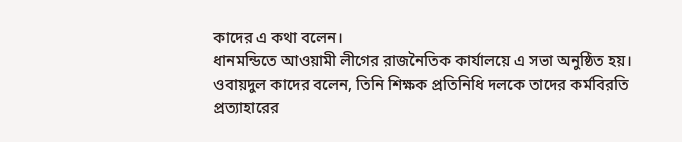কাদের এ কথা বলেন।
ধানমন্ডিতে আওয়ামী লীগের রাজনৈতিক কার্যালয়ে এ সভা অনুষ্ঠিত হয়।
ওবায়দুল কাদের বলেন, তিনি শিক্ষক প্রতিনিধি দলকে তাদের কর্মবিরতি প্রত্যাহারের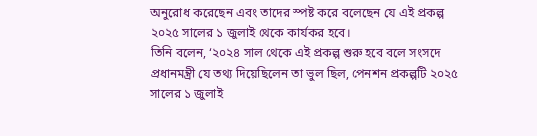অনুরোধ করেছেন এবং তাদের স্পষ্ট করে বলেছেন যে এই প্রকল্প ২০২৫ সালের ১ জুলাই থেকে কার্যকর হবে।
তিনি বলেন, ‘২০২৪ সাল থেকে এই প্রকল্প শুরু হবে বলে সংসদে প্রধানমন্ত্রী যে তথ্য দিয়েছিলেন তা ভুল ছিল, পেনশন প্রকল্পটি ২০২৫ সালের ১ জুলাই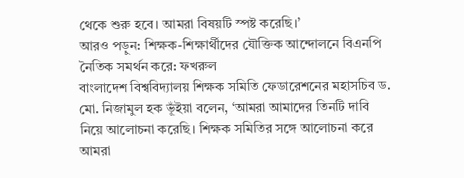থেকে শুরু হবে। আমরা বিষয়টি স্পষ্ট করেছি।’
আরও পড়ুন: শিক্ষক-শিক্ষার্থীদের যৌক্তিক আন্দোলনে বিএনপি নৈতিক সমর্থন করে: ফখরুল
বাংলাদেশ বিশ্ববিদ্যালয় শিক্ষক সমিতি ফেডারেশনের মহাসচিব ড. মো. নিজামুল হক ভূঁইয়া বলেন, ‘আমরা আমাদের তিনটি দাবি নিয়ে আলোচনা করেছি। শিক্ষক সমিতির সঙ্গে আলোচনা করে আমরা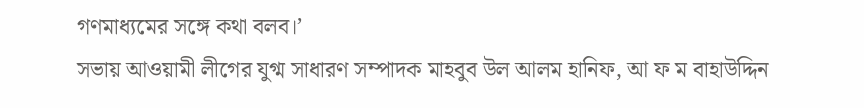গণমাধ্যমের সঙ্গে কথা বলব।’
সভায় আওয়ামী লীগের যুগ্ম সাধারণ সম্পাদক মাহবুব উল আলম হানিফ, আ ফ ম বাহাউদ্দিন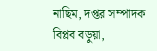নাছিম, দপ্তর সম্পাদক বিপ্লব বড়ুয়া,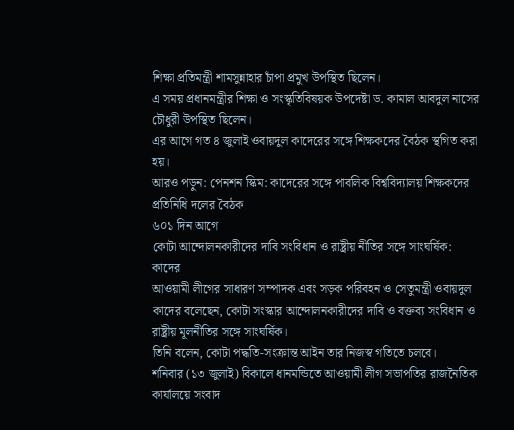শিক্ষা প্রতিমন্ত্রী শামসুন্নাহার চাঁপা প্রমুখ উপস্থিত ছিলেন।
এ সময় প্রধানমন্ত্রীর শিক্ষা ও সংস্কৃতিবিষয়ক উপদেষ্টা ড. কামাল আবদুল নাসের চৌধুরী উপস্থিত ছিলেন।
এর আগে গত ৪ জুলাই ওবায়দুল কাদেরের সঙ্গে শিক্ষকদের বৈঠক স্থগিত করা হয়।
আরও পড়ুন: পেনশন স্কিম: কাদেরের সঙ্গে পাবলিক বিশ্ববিদ্যালয় শিক্ষকদের প্রতিনিধি দলের বৈঠক
৬০১ দিন আগে
কোটা আন্দোলনকারীদের দাবি সংবিধান ও রাষ্ট্রীয় নীতির সঙ্গে সাংঘর্ষিক: কাদের
আওয়ামী লীগের সাধারণ সম্পাদক এবং সড়ক পরিবহন ও সেতুমন্ত্রী ওবায়দুল কাদের বলেছেন, কোটা সংস্কার আন্দোলনকারীদের দাবি ও বক্তব্য সংবিধান ও রাষ্ট্রীয় মূলনীতির সঙ্গে সাংঘর্ষিক।
তিনি বলেন, কোটা পদ্ধতি-সংক্রান্ত আইন তার নিজস্ব গতিতে চলবে।
শনিবার (১৩ জুলাই) বিকালে ধানমন্ডিতে আওয়ামী লীগ সভাপতির রাজনৈতিক কার্যালয়ে সংবাদ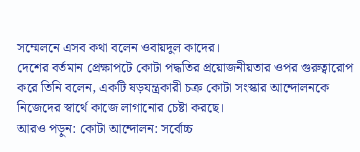সম্মেলনে এসব কথা বলেন ওবায়দুল কাদের।
দেশের বর্তমান প্রেক্ষাপটে কোটা পদ্ধতির প্রয়োজনীয়তার ওপর গুরুত্বারোপ করে তিনি বলেন, একটি ষড়যন্ত্রকারী চক্র কোটা সংস্কার আন্দোলনকে নিজেদের স্বার্থে কাজে লাগানোর চেষ্টা করছে।
আরও পড়ুন: কোটা আন্দোলন: সর্বোচ্চ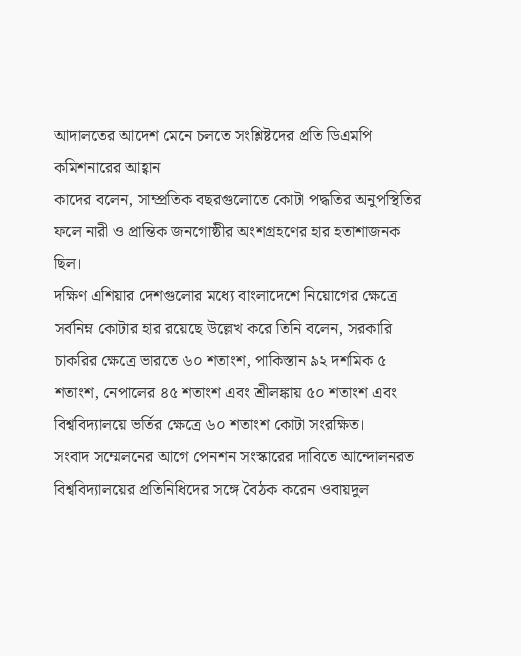আদালতের আদেশ মেনে চলতে সংশ্লিষ্টদের প্রতি ডিএমপি কমিশনারের আহ্বান
কাদের বলেন, সাম্প্রতিক বছরগুলোতে কোটা পদ্ধতির অনুপস্থিতির ফলে নারী ও প্রান্তিক জনগোষ্ঠীর অংশগ্রহণের হার হতাশাজনক ছিল।
দক্ষিণ এশিয়ার দেশগুলোর মধ্যে বাংলাদেশে নিয়োগের ক্ষেত্রে সর্বনিম্ন কোটার হার রয়েছে উল্লেখ করে তিনি বলেন, সরকারি চাকরির ক্ষেত্রে ভারতে ৬০ শতাংশ, পাকিস্তান ৯২ দশমিক ৫ শতাংশ, নেপালের ৪৫ শতাংশ এবং শ্রীলঙ্কায় ৫০ শতাংশ এবং বিশ্ববিদ্যালয়ে ভর্তির ক্ষেত্রে ৬০ শতাংশ কোটা সংরক্ষিত।
সংবাদ সম্মেলনের আগে পেনশন সংস্কারের দাবিতে আন্দোলনরত বিশ্ববিদ্যালয়ের প্রতিনিধিদের সঙ্গে বৈঠক করেন ওবায়দুল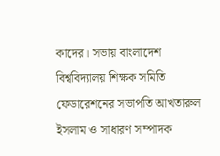কাদের। সভায় বাংলাদেশ বিশ্ববিদ্যালয় শিক্ষক সমিতি ফেডারেশনের সভাপতি আখতারুল ইসলাম ও সাধারণ সম্পাদক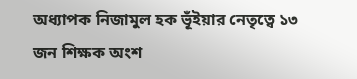অধ্যাপক নিজামুল হক ভূঁইয়ার নেতৃত্বে ১৩ জন শিক্ষক অংশ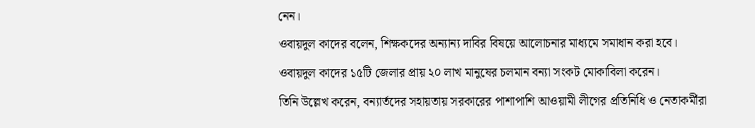নেন।
ওবায়দুল কাদের বলেন, শিক্ষকদের অন্যান্য দাবির বিষয়ে আলোচনার মাধ্যমে সমাধান করা হবে।
ওবায়দুল কাদের ১৫টি জেলার প্রায় ২০ লাখ মানুষের চলমান বন্যা সংকট মোকাবিলা করেন।
তিনি উল্লেখ করেন, বন্যার্তদের সহায়তায় সরকারের পাশাপাশি আওয়ামী লীগের প্রতিনিধি ও নেতাকর্মীরা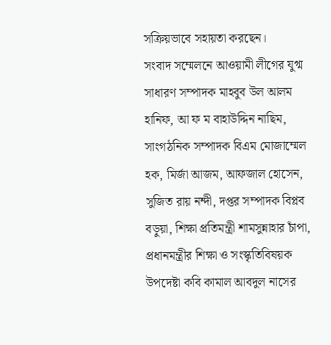সক্রিয়ভাবে সহায়তা করছেন।
সংবাদ সম্মেলনে আওয়ামী লীগের যুগ্ম সাধারণ সম্পাদক মাহবুব উল আলম হানিফ, আ ফ ম বাহাউদ্দিন নাছিম, সাংগঠনিক সম্পাদক বিএম মোজাম্মেল হক, মির্জা আজম, আফজাল হোসেন, সুজিত রায় নন্দী, দপ্তর সম্পাদক বিপ্লব বড়ুয়া, শিক্ষা প্রতিমন্ত্রী শামসুন্নাহার চাঁপা, প্রধানমন্ত্রীর শিক্ষা ও সংস্কৃতিবিষয়ক উপদেষ্টা কবি কামাল আবদুল নাসের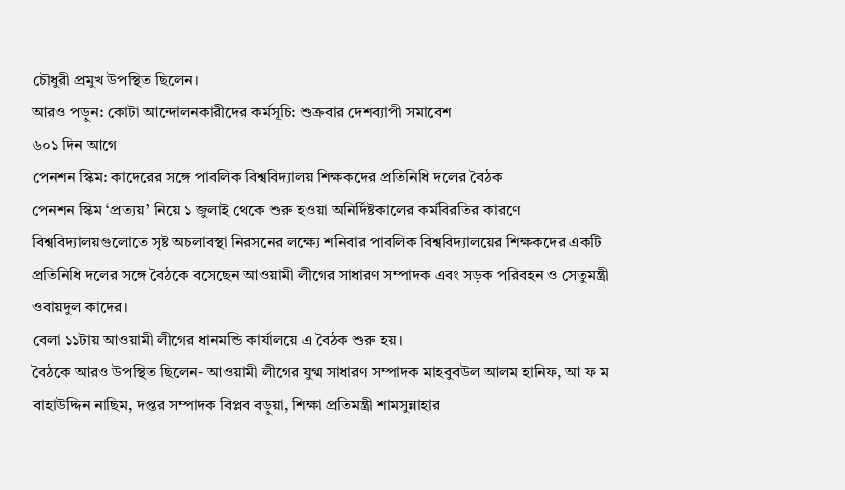চৌধুরী প্রমুখ উপস্থিত ছিলেন।
আরও পড়ুন: কোটা আন্দোলনকারীদের কর্মসূচি: শুক্রবার দেশব্যাপী সমাবেশ
৬০১ দিন আগে
পেনশন স্কিম: কাদেরের সঙ্গে পাবলিক বিশ্ববিদ্যালয় শিক্ষকদের প্রতিনিধি দলের বৈঠক
পেনশন স্কিম ‘প্রত্যয়’ নিয়ে ১ জুলাই থেকে শুরু হওয়া অনির্দিষ্টকালের কর্মবিরতির কারণে বিশ্ববিদ্যালয়গুলোতে সৃষ্ট অচলাবস্থা নিরসনের লক্ষ্যে শনিবার পাবলিক বিশ্ববিদ্যালয়ের শিক্ষকদের একটি প্রতিনিধি দলের সঙ্গে বৈঠকে বসেছেন আওয়ামী লীগের সাধারণ সম্পাদক এবং সড়ক পরিবহন ও সেতুমন্ত্রী ওবায়দুল কাদের।
বেলা ১১টায় আওয়ামী লীগের ধানমন্ডি কার্যালয়ে এ বৈঠক শুরু হয়।
বৈঠকে আরও উপস্থিত ছিলেন- আওয়ামী লীগের যুগ্ম সাধারণ সম্পাদক মাহবুবউল আলম হানিফ, আ ফ ম বাহাউদ্দিন নাছিম, দপ্তর সম্পাদক বিপ্লব বড়ুয়া, শিক্ষা প্রতিমন্ত্রী শামসুন্নাহার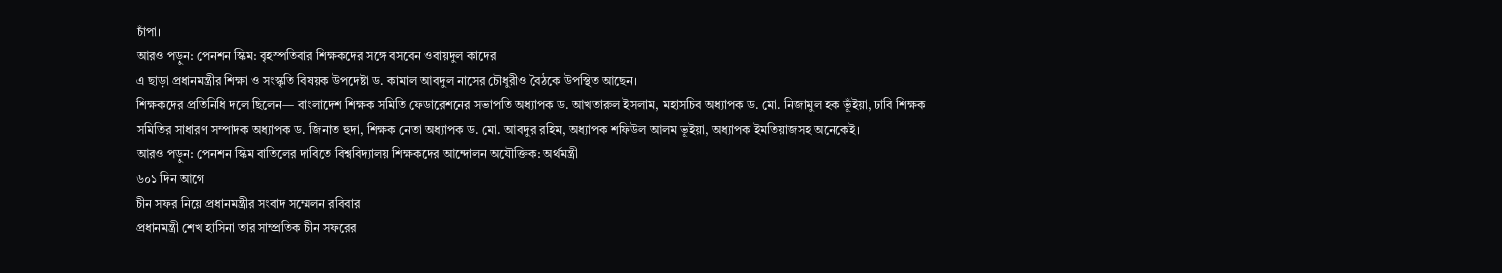চাঁপা।
আরও পড়ুন: পেনশন স্কিম: বৃহস্পতিবার শিক্ষকদের সঙ্গে বসবেন ওবায়দুল কাদের
এ ছাড়া প্রধানমন্ত্রীর শিক্ষা ও সংস্কৃতি বিষয়ক উপদেষ্টা ড. কামাল আবদুল নাসের চৌধুরীও বৈঠকে উপস্থিত আছেন।
শিক্ষকদের প্রতিনিধি দলে ছিলেন— বাংলাদেশ শিক্ষক সমিতি ফেডারেশনের সভাপতি অধ্যাপক ড. আখতারুল ইসলাম, মহাসচিব অধ্যাপক ড. মো. নিজামুল হক ভূঁইয়া, ঢাবি শিক্ষক সমিতির সাধারণ সম্পাদক অধ্যাপক ড. জিনাত হুদা, শিক্ষক নেতা অধ্যাপক ড. মো. আবদুর রহিম, অধ্যাপক শফিউল আলম ভূইয়া, অধ্যাপক ইমতিয়াজসহ অনেকেই।
আরও পড়ুন: পেনশন স্কিম বাতিলের দাবিতে বিশ্ববিদ্যালয় শিক্ষকদের আন্দোলন অযৌক্তিক: অর্থমন্ত্রী
৬০১ দিন আগে
চীন সফর নিয়ে প্রধানমন্ত্রীর সংবাদ সম্মেলন রবিবার
প্রধানমন্ত্রী শেখ হাসিনা তার সাম্প্রতিক চীন সফরের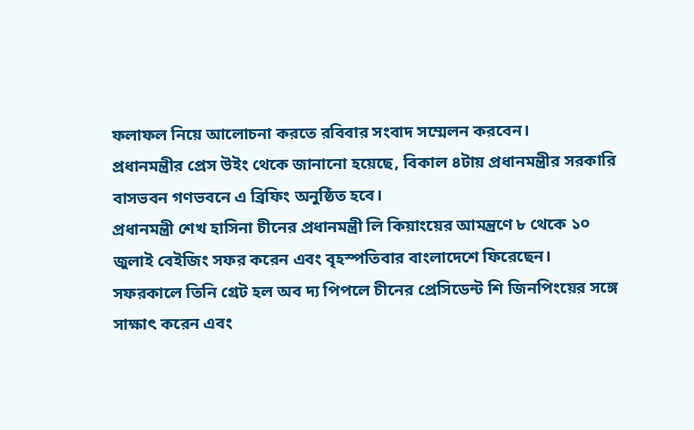ফলাফল নিয়ে আলোচনা করতে রবিবার সংবাদ সম্মেলন করবেন।
প্রধানমন্ত্রীর প্রেস উইং থেকে জানানো হয়েছে, বিকাল ৪টায় প্রধানমন্ত্রীর সরকারি বাসভবন গণভবনে এ ব্রিফিং অনুষ্ঠিত হবে।
প্রধানমন্ত্রী শেখ হাসিনা চীনের প্রধানমন্ত্রী লি কিয়াংয়ের আমন্ত্রণে ৮ থেকে ১০ জুলাই বেইজিং সফর করেন এবং বৃহস্পতিবার বাংলাদেশে ফিরেছেন।
সফরকালে তিনি গ্রেট হল অব দ্য পিপলে চীনের প্রেসিডেন্ট শি জিনপিংয়ের সঙ্গে সাক্ষাৎ করেন এবং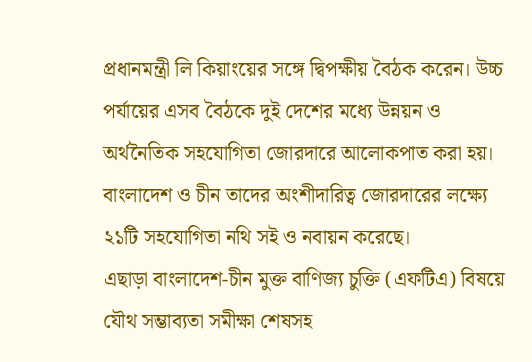প্রধানমন্ত্রী লি কিয়াংয়ের সঙ্গে দ্বিপক্ষীয় বৈঠক করেন। উচ্চ পর্যায়ের এসব বৈঠকে দুই দেশের মধ্যে উন্নয়ন ও অর্থনৈতিক সহযোগিতা জোরদারে আলোকপাত করা হয়।
বাংলাদেশ ও চীন তাদের অংশীদারিত্ব জোরদারের লক্ষ্যে ২১টি সহযোগিতা নথি সই ও নবায়ন করেছে।
এছাড়া বাংলাদেশ-চীন মুক্ত বাণিজ্য চুক্তি (এফটিএ) বিষয়ে যৌথ সম্ভাব্যতা সমীক্ষা শেষসহ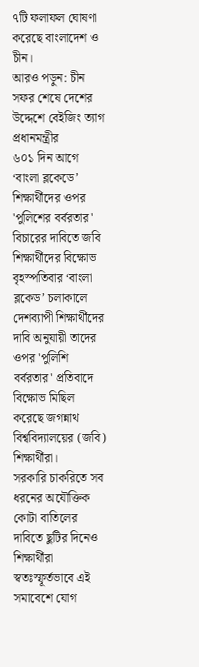৭টি ফলাফল ঘোষণা করেছে বাংলাদেশ ও চীন।
আরও পড়ুন: চীন সফর শেষে দেশের উদ্দেশে বেইজিং ত্যাগ প্রধানমন্ত্রীর
৬০১ দিন আগে
‘বাংলা ব্লকেডে’ শিক্ষার্থীদের ওপর 'পুলিশের বর্বরতার' বিচারের দাবিতে জবি শিক্ষার্থীদের বিক্ষোভ
বৃহস্পতিবার ‘বাংলা ব্লকেড’ চলাকালে দেশব্যাপী শিক্ষার্থীদের দাবি অনুযায়ী তাদের ওপর 'পুলিশি বর্বরতার' প্রতিবাদে বিক্ষোভ মিছিল করেছে জগন্নাথ বিশ্ববিদ্যালয়ের (জবি) শিক্ষার্থীরা।
সরকারি চাকরিতে সব ধরনের অযৌক্তিক কোটা বাতিলের দাবিতে ছুটির দিনেও শিক্ষার্থীরা স্বতঃস্ফূর্তভাবে এই সমাবেশে যোগ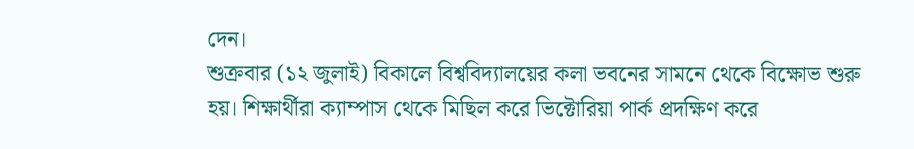দেন।
শুক্রবার (১২ জুলাই) বিকালে বিশ্ববিদ্যালয়ের কলা ভবনের সামনে থেকে বিক্ষোভ শুরু হয়। শিক্ষার্থীরা ক্যাম্পাস থেকে মিছিল করে ভিক্টোরিয়া পার্ক প্রদক্ষিণ করে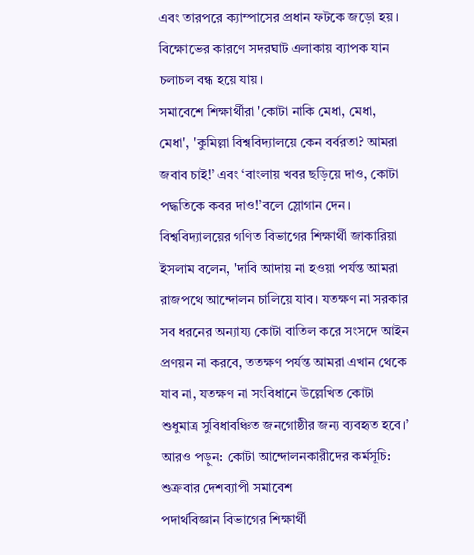এবং তারপরে ক্যাম্পাসের প্রধান ফটকে জড়ো হয়। বিক্ষোভের কারণে সদরঘাট এলাকায় ব্যাপক যান চলাচল বন্ধ হয়ে যায়।
সমাবেশে শিক্ষার্থীরা 'কোটা নাকি মেধা, মেধা, মেধা', 'কুমিল্লা বিশ্ববিদ্যালয়ে কেন বর্বরতা? আমরা জবাব চাই!’ এবং ‘বাংলায় খবর ছড়িয়ে দাও, কোটা পদ্ধতিকে কবর দাও!’বলে স্লোগান দেন।
বিশ্ববিদ্যালয়ের গণিত বিভাগের শিক্ষার্থী জাকারিয়া ইসলাম বলেন, 'দাবি আদায় না হওয়া পর্যন্ত আমরা রাজপথে আন্দোলন চালিয়ে যাব। যতক্ষণ না সরকার সব ধরনের অন্যায্য কোটা বাতিল করে সংসদে আইন প্রণয়ন না করবে, ততক্ষণ পর্যন্ত আমরা এখান থেকে যাব না, যতক্ষণ না সংবিধানে উল্লেখিত কোটা শুধুমাত্র সুবিধাবঞ্চিত জনগোষ্ঠীর জন্য ব্যবহৃত হবে।’
আরও পড়ুন: কোটা আন্দোলনকারীদের কর্মসূচি: শুক্রবার দেশব্যাপী সমাবেশ
পদার্থবিজ্ঞান বিভাগের শিক্ষার্থী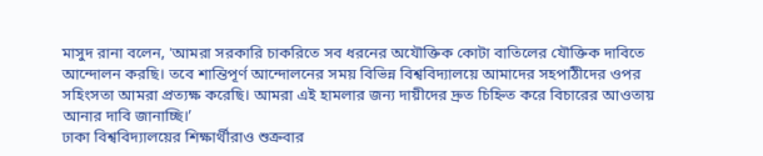মাসুদ রানা বলেন, 'আমরা সরকারি চাকরিতে সব ধরনের অযৌক্তিক কোটা বাতিলের যৌক্তিক দাবিতে আন্দোলন করছি। তবে শান্তিপূর্ণ আন্দোলনের সময় বিভিন্ন বিশ্ববিদ্যালয়ে আমাদের সহপাঠীদের ওপর সহিংসতা আমরা প্রত্যক্ষ করেছি। আমরা এই হামলার জন্য দায়ীদের দ্রুত চিহ্নিত করে বিচারের আওতায় আনার দাবি জানাচ্ছি।’
ঢাকা বিশ্ববিদ্যালয়ের শিক্ষার্থীরাও শুক্রবার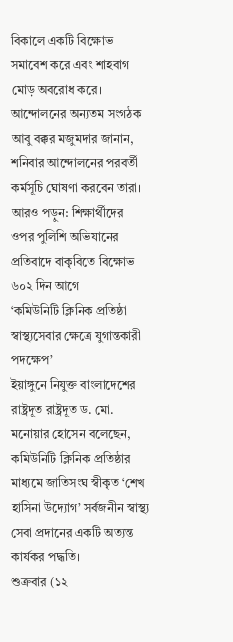বিকালে একটি বিক্ষোভ সমাবেশ করে এবং শাহবাগ মোড় অবরোধ করে।
আন্দোলনের অন্যতম সংগঠক আবু বক্কর মজুমদার জানান, শনিবার আন্দোলনের পরবর্তী কর্মসূচি ঘোষণা করবেন তারা।
আরও পড়ুন: শিক্ষার্থীদের ওপর পুলিশি অভিযানের প্রতিবাদে বাকৃবিতে বিক্ষোভ
৬০২ দিন আগে
‘কমিউনিটি ক্লিনিক প্রতিষ্ঠা স্বাস্থ্যসেবার ক্ষেত্রে যুগান্তকারী পদক্ষেপ’
ইয়াঙ্গুনে নিযুক্ত বাংলাদেশের রাষ্ট্রদূত রাষ্ট্রদূত ড. মো. মনোয়ার হোসেন বলেছেন, কমিউনিটি ক্লিনিক প্রতিষ্ঠার মাধ্যমে জাতিসংঘ স্বীকৃত ‘শেখ হাসিনা উদ্যোগ’ সর্বজনীন স্বাস্থ্য সেবা প্রদানের একটি অত্যন্ত কার্যকর পদ্ধতি।
শুক্রবার (১২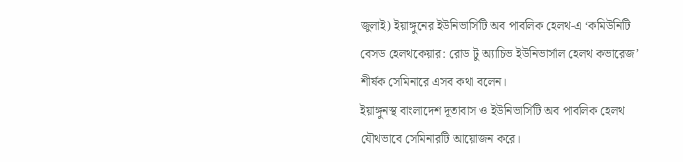জুলাই) ইয়াঙ্গুনের ইউনিভার্সিটি অব পাবলিক হেলথ-এ ‘কমিউনিটি বেসড হেলথকেয়ার: রোড টু অ্যাচিভ ইউনিভার্সাল হেলথ কভারেজ’ শীর্ষক সেমিনারে এসব কথা বলেন।
ইয়াঙ্গুনস্থ বাংলাদেশ দূতাবাস ও ইউনিভার্সিটি অব পাবলিক হেলথ যৌথভাবে সেমিনারটি আয়োজন করে।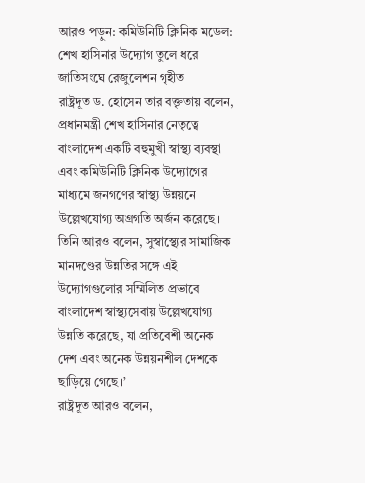আরও পড়ুন: কমিউনিটি ক্লিনিক মডেল: শেখ হাসিনার উদ্যোগ তুলে ধরে জাতিসংঘে রেজুলেশন গৃহীত
রাষ্ট্রদূত ড. হোসেন তার বক্তৃতায় বলেন, প্রধানমন্ত্রী শেখ হাসিনার নেতৃত্বে বাংলাদেশ একটি বহুমুখী স্বাস্থ্য ব্যবস্থা এবং কমিউনিটি ক্লিনিক উদ্যোগের মাধ্যমে জনগণের স্বাস্থ্য উন্নয়নে উল্লেখযোগ্য অগ্রগতি অর্জন করেছে।
তিনি আরও বলেন, সুস্বাস্থ্যের সামাজিক মানদণ্ডের উন্নতির সঙ্গে এই উদ্যোগগুলোর সম্মিলিত প্রভাবে বাংলাদেশ স্বাস্থ্যসেবায় উল্লেখযোগ্য উন্নতি করেছে, যা প্রতিবেশী অনেক দেশ এবং অনেক উন্নয়নশীল দেশকে ছাড়িয়ে গেছে।’
রাষ্ট্রদূত আরও বলেন,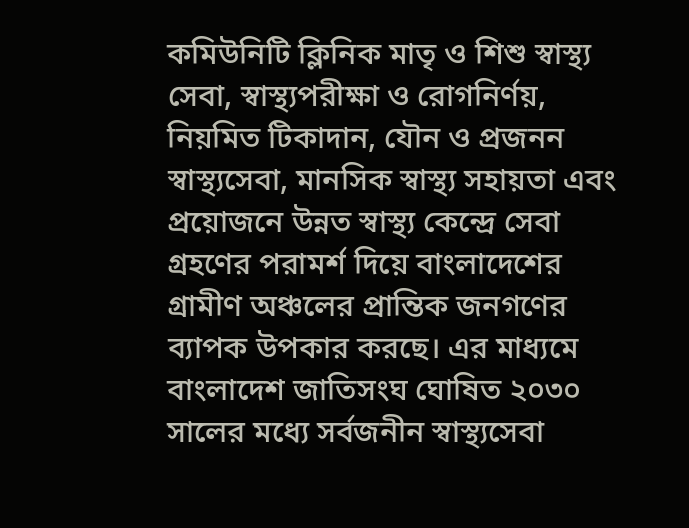কমিউনিটি ক্লিনিক মাতৃ ও শিশু স্বাস্থ্য সেবা, স্বাস্থ্যপরীক্ষা ও রোগনির্ণয়, নিয়মিত টিকাদান, যৌন ও প্রজনন স্বাস্থ্যসেবা, মানসিক স্বাস্থ্য সহায়তা এবং প্রয়োজনে উন্নত স্বাস্থ্য কেন্দ্রে সেবা গ্রহণের পরামর্শ দিয়ে বাংলাদেশের গ্রামীণ অঞ্চলের প্রান্তিক জনগণের ব্যাপক উপকার করছে। এর মাধ্যমে বাংলাদেশ জাতিসংঘ ঘোষিত ২০৩০ সালের মধ্যে সর্বজনীন স্বাস্থ্যসেবা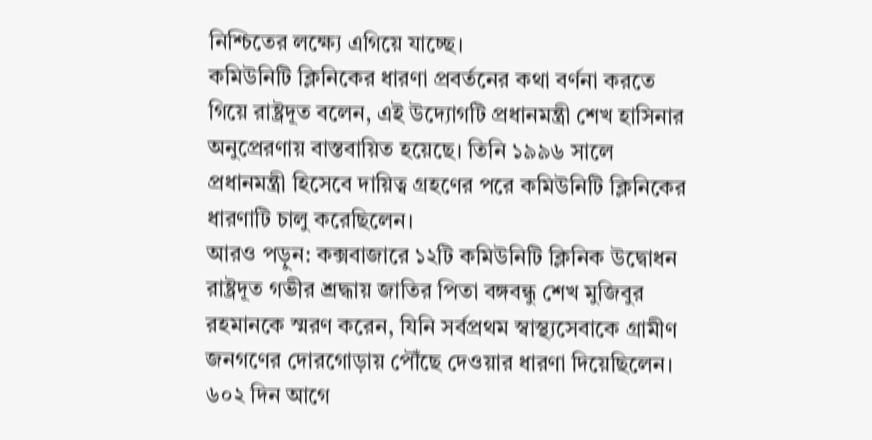নিশ্চিতের লক্ষ্যে এগিয়ে যাচ্ছে।
কমিউনিটি ক্লিনিকের ধারণা প্রবর্তনের কথা বর্ণনা করতে গিয়ে রাষ্ট্রদূত বলেন, এই উদ্যোগটি প্রধানমন্ত্রী শেখ হাসিনার অনুপ্রেরণায় বাস্তবায়িত হয়েছে। তিনি ১৯৯৬ সালে প্রধানমন্ত্রী হিসেবে দায়িত্ব গ্রহণের পরে কমিউনিটি ক্লিনিকের ধারণাটি চালু করেছিলেন।
আরও পড়ুন: কক্সবাজারে ১২টি কমিউনিটি ক্লিনিক উদ্বোধন
রাষ্ট্রদূত গভীর শ্রদ্ধায় জাতির পিতা বঙ্গবন্ধু শেখ মুজিবুর রহমানকে স্মরণ করেন, যিনি সর্বপ্রথম স্বাস্থ্যসেবাকে গ্রামীণ জনগণের দোরগোড়ায় পৌঁছে দেওয়ার ধারণা দিয়েছিলেন।
৬০২ দিন আগে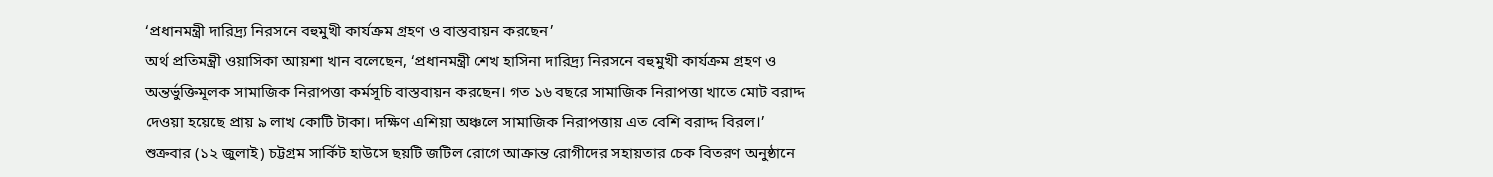‘প্রধানমন্ত্রী দারিদ্র্য নিরসনে বহুমুখী কার্যক্রম গ্রহণ ও বাস্তবায়ন করছেন’
অর্থ প্রতিমন্ত্রী ওয়াসিকা আয়শা খান বলেছেন, ‘প্রধানমন্ত্রী শেখ হাসিনা দারিদ্র্য নিরসনে বহুমুখী কার্যক্রম গ্রহণ ও অন্তর্ভুক্তিমূলক সামাজিক নিরাপত্তা কর্মসূচি বাস্তবায়ন করছেন। গত ১৬ বছরে সামাজিক নিরাপত্তা খাতে মোট বরাদ্দ দেওয়া হয়েছে প্রায় ৯ লাখ কোটি টাকা। দক্ষিণ এশিয়া অঞ্চলে সামাজিক নিরাপত্তায় এত বেশি বরাদ্দ বিরল।’
শুক্রবার (১২ জুলাই) চট্টগ্রম সার্কিট হাউসে ছয়টি জটিল রোগে আক্রান্ত রোগীদের সহায়তার চেক বিতরণ অনুষ্ঠানে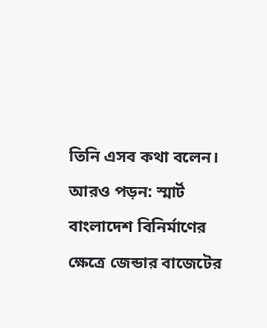তিনি এসব কথা বলেন।
আরও পড়ন: স্মার্ট বাংলাদেশ বিনির্মাণের ক্ষেত্রে জেন্ডার বাজেটের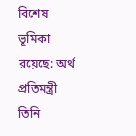বিশেষ ভূমিকা রয়েছে: অর্থ প্রতিমন্ত্রী
তিনি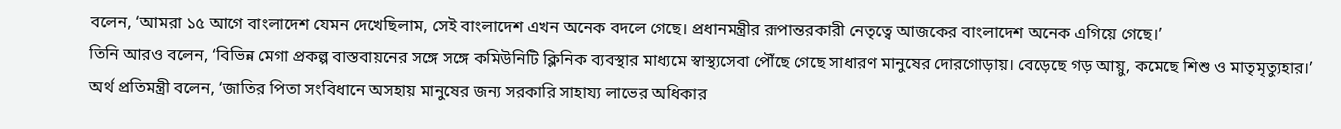বলেন, ‘আমরা ১৫ আগে বাংলাদেশ যেমন দেখেছিলাম, সেই বাংলাদেশ এখন অনেক বদলে গেছে। প্রধানমন্ত্রীর রূপান্তরকারী নেতৃত্বে আজকের বাংলাদেশ অনেক এগিয়ে গেছে।’
তিনি আরও বলেন, ‘বিভিন্ন মেগা প্রকল্প বাস্তবায়নের সঙ্গে সঙ্গে কমিউনিটি ক্লিনিক ব্যবস্থার মাধ্যমে স্বাস্থ্যসেবা পৌঁছে গেছে সাধারণ মানুষের দোরগোড়ায়। বেড়েছে গড় আয়ু, কমেছে শিশু ও মাতৃমৃত্যুহার।’
অর্থ প্রতিমন্ত্রী বলেন, ‘জাতির পিতা সংবিধানে অসহায় মানুষের জন্য সরকারি সাহায্য লাভের অধিকার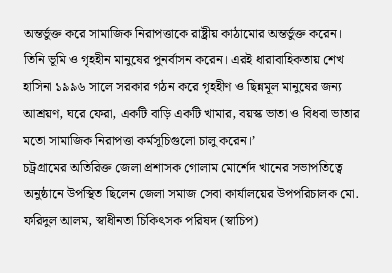অন্তর্ভুক্ত করে সামাজিক নিরাপত্তাকে রাষ্ট্রীয় কাঠামোর অন্তর্ভুক্ত করেন। তিনি ভূমি ও গৃহহীন মানুষের পুনর্বাসন করেন। এরই ধারাবাহিকতায় শেখ হাসিনা ১৯৯৬ সালে সরকার গঠন করে গৃহহীণ ও ছিন্নমূল মানুষের জন্য আশ্রয়ণ, ঘরে ফেরা, একটি বাড়ি একটি খামার, বয়স্ক ভাতা ও বিধবা ভাতার মতো সামাজিক নিরাপত্তা কর্মসূচিগুলো চালু করেন।’
চট্রগ্রামের অতিরিক্ত জেলা প্রশাসক গোলাম মোর্শেদ খানের সভাপতিত্বে অনুষ্ঠানে উপস্থিত ছিলেন জেলা সমাজ সেবা কার্যালয়ের উপপরিচালক মো. ফরিদুল আলম, স্বাধীনতা চিকিৎসক পরিষদ (স্বাচিপ)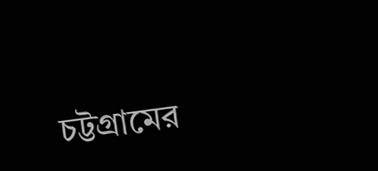চট্টগ্রামের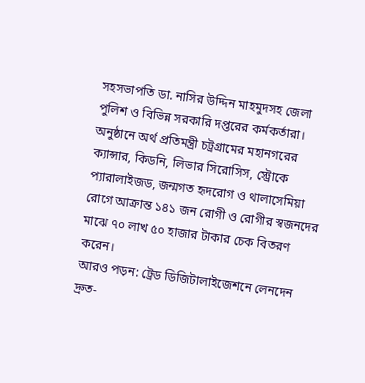সহসভাপতি ডা. নাসির উদ্দিন মাহমুদসহ জেলা পুলিশ ও বিভিন্ন সরকারি দপ্তরের কর্মকর্তারা।
অনুষ্ঠানে অর্থ প্রতিমন্ত্রী চট্রগ্রামের মহানগরের ক্যান্সার, কিডনি, লিভার সিরোসিস, স্ট্রোকে প্যারালাইজড, জন্মগত হৃদরোগ ও থালাসেমিয়া রোগে আক্রান্ত ১৪১ জন রোগী ও রোগীর স্বজনদের মাঝে ৭০ লাখ ৫০ হাজার টাকার চেক বিতরণ করেন।
আরও পড়ন: ট্রেড ডিজিটালাইজেশনে লেনদেন দ্রুত-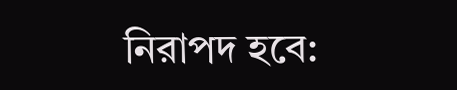নিরাপদ হবে: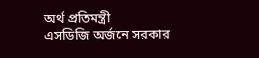অর্থ প্রতিমন্ত্রী
এসডিজি অর্জনে সরকার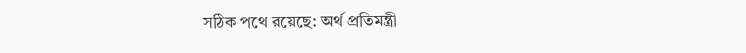সঠিক পথে রয়েছে: অর্থ প্রতিমন্ত্রী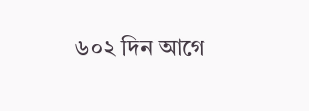৬০২ দিন আগে